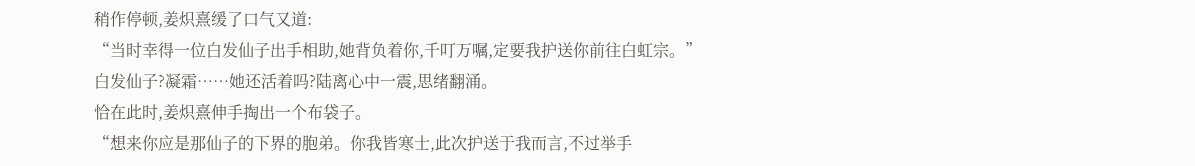稍作停顿,姜炽熹缓了口气又道:
“当时幸得一位白发仙子出手相助,她背负着你,千叮万嘱,定要我护送你前往白虹宗。”
白发仙子?凝霜……她还活着吗?陆离心中一震,思绪翻涌。
恰在此时,姜炽熹伸手掏出一个布袋子。
“想来你应是那仙子的下界的胞弟。你我皆寒士,此次护送于我而言,不过举手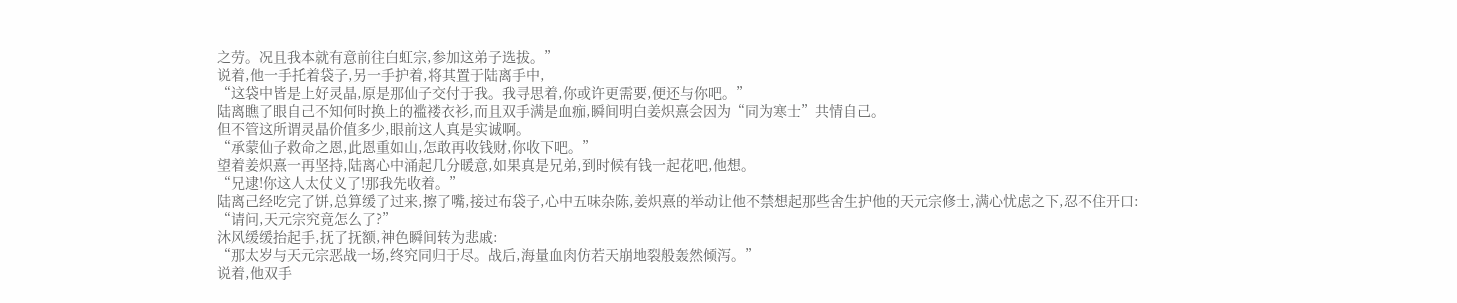之劳。况且我本就有意前往白虹宗,参加这弟子选拔。”
说着,他一手托着袋子,另一手护着,将其置于陆离手中,
“这袋中皆是上好灵晶,原是那仙子交付于我。我寻思着,你或许更需要,便还与你吧。”
陆离瞧了眼自己不知何时换上的褴褛衣衫,而且双手满是血痂,瞬间明白姜炽熹会因为“同为寒士”共情自己。
但不管这所谓灵晶价值多少,眼前这人真是实诚啊。
“承蒙仙子救命之恩,此恩重如山,怎敢再收钱财,你收下吧。”
望着姜炽熹一再坚持,陆离心中涌起几分暖意,如果真是兄弟,到时候有钱一起花吧,他想。
“兄逮!你这人太仗义了!那我先收着。”
陆离己经吃完了饼,总算缓了过来,擦了嘴,接过布袋子,心中五味杂陈,姜炽熹的举动让他不禁想起那些舍生护他的天元宗修士,满心忧虑之下,忍不住开口:
“请问,天元宗究竟怎么了?”
沐风缓缓抬起手,抚了抚额,神色瞬间转为悲戚:
“那太岁与天元宗恶战一场,终究同归于尽。战后,海量血肉仿若天崩地裂般轰然倾泻。”
说着,他双手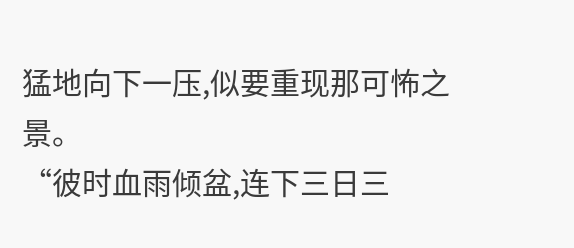猛地向下一压,似要重现那可怖之景。
“彼时血雨倾盆,连下三日三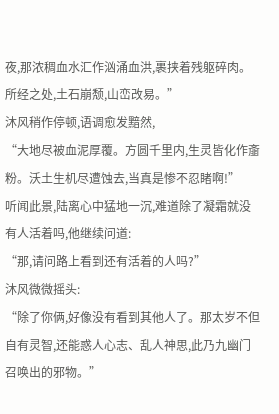夜,那浓稠血水汇作汹涌血洪,裹挟着残躯碎肉。所经之处,土石崩颓,山峦改易。”
沐风稍作停顿,语调愈发黯然,
“大地尽被血泥厚覆。方圆千里内,生灵皆化作齑粉。沃土生机尽遭蚀去,当真是惨不忍睹啊!”
听闻此景,陆离心中猛地一沉,难道除了凝霜就没有人活着吗,他继续问道:
“那,请问路上看到还有活着的人吗?”
沐风微微摇头:
“除了你俩,好像没有看到其他人了。那太岁不但自有灵智,还能惑人心志、乱人神思,此乃九幽门召唤出的邪物。”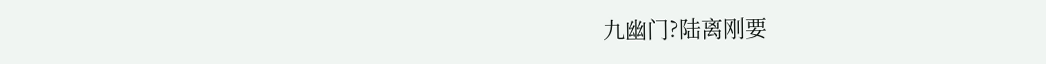九幽门?陆离刚要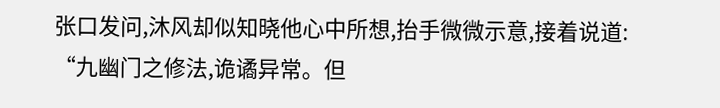张口发问,沐风却似知晓他心中所想,抬手微微示意,接着说道:
“九幽门之修法,诡谲异常。但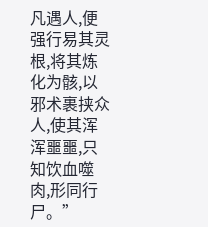凡遇人,便强行易其灵根,将其炼化为骸,以邪术裹挟众人,使其浑浑噩噩,只知饮血噬肉,形同行尸。”